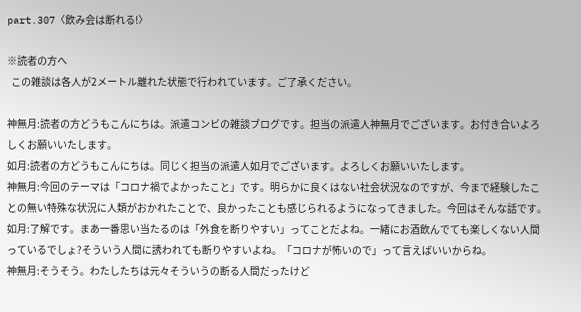part.307〈飲み会は断れる!〉

※読者の方へ
  この雑談は各人が2メートル離れた状態で行われています。ご了承ください。

神無月:読者の方どうもこんにちは。派遣コンビの雑談ブログです。担当の派遣人神無月でございます。お付き合いよろしくお願いいたします。
如月:読者の方どうもこんにちは。同じく担当の派遣人如月でございます。よろしくお願いいたします。
神無月:今回のテーマは「コロナ禍でよかったこと」です。明らかに良くはない社会状況なのですが、今まで経験したことの無い特殊な状況に人類がおかれたことで、良かったことも感じられるようになってきました。今回はそんな話です。
如月:了解です。まあ一番思い当たるのは「外食を断りやすい」ってことだよね。一緒にお酒飲んでても楽しくない人間っているでしょ?そういう人間に誘われても断りやすいよね。「コロナが怖いので」って言えばいいからね。
神無月:そうそう。わたしたちは元々そういうの断る人間だったけど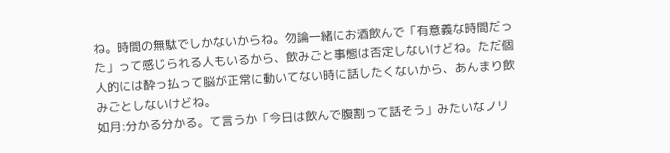ね。時間の無駄でしかないからね。勿論一緒にお酒飲んで「有意義な時間だった」って感じられる人もいるから、飲みごと事態は否定しないけどね。ただ個人的には酔っ払って脳が正常に動いてない時に話したくないから、あんまり飲みごとしないけどね。
如月:分かる分かる。て言うか「今日は飲んで腹割って話そう」みたいなノリ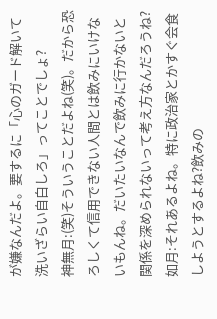が嫌なんだよ。要するに「心のガード解いて洗いざらい自白しろ」ってことでしょ?
神無月:(笑)そういうことだよね(笑)。だから恐ろしくて信用できない人間とは飲みにいけないもんね。だいたいなんで飲みに行かないと関係を深められないって考え方なんだろうね?
如月:それあるよね。特に政治家とかすぐ会食しようとするよね?飲みの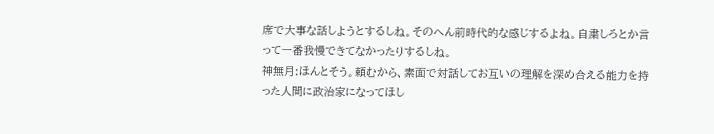席で大事な話しようとするしね。そのへん前時代的な感じするよね。自粛しろとか言って一番我慢できてなかったりするしね。
神無月:ほんとそう。頼むから、素面で対話してお互いの理解を深め合える能力を持った人間に政治家になってほし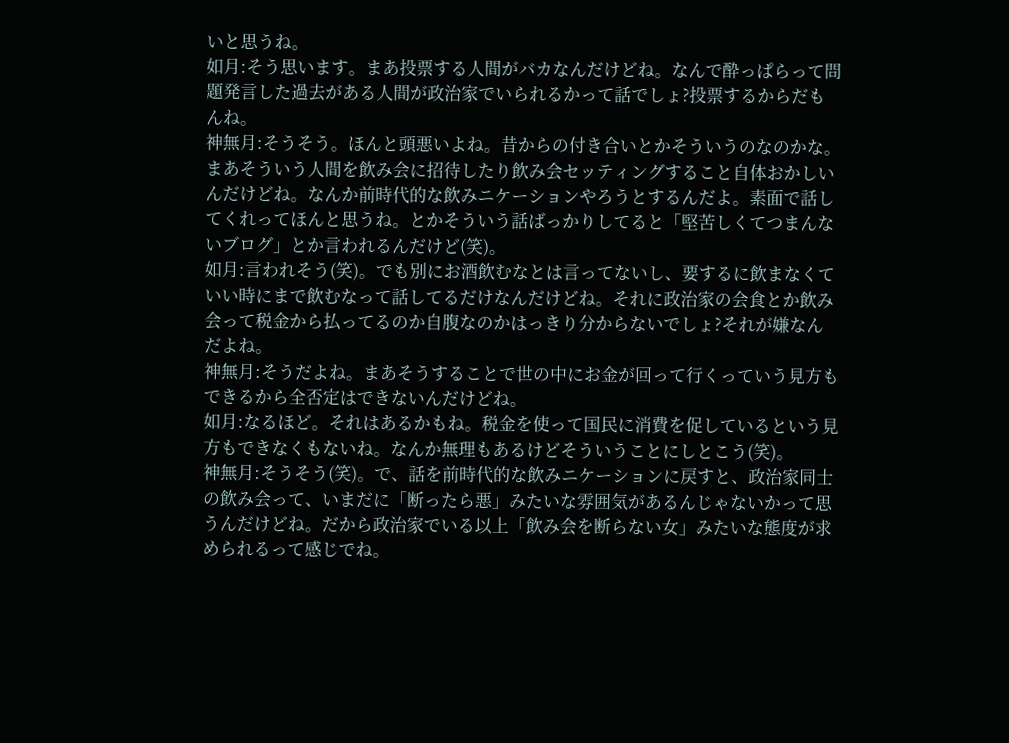いと思うね。
如月:そう思います。まあ投票する人間がバカなんだけどね。なんで酔っぱらって問題発言した過去がある人間が政治家でいられるかって話でしょ?投票するからだもんね。
神無月:そうそう。ほんと頭悪いよね。昔からの付き合いとかそういうのなのかな。まあそういう人間を飲み会に招待したり飲み会セッティングすること自体おかしいんだけどね。なんか前時代的な飲みニケーションやろうとするんだよ。素面で話してくれってほんと思うね。とかそういう話ばっかりしてると「堅苦しくてつまんないブログ」とか言われるんだけど(笑)。
如月:言われそう(笑)。でも別にお酒飲むなとは言ってないし、要するに飲まなくていい時にまで飲むなって話してるだけなんだけどね。それに政治家の会食とか飲み会って税金から払ってるのか自腹なのかはっきり分からないでしょ?それが嫌なんだよね。
神無月:そうだよね。まあそうすることで世の中にお金が回って行くっていう見方もできるから全否定はできないんだけどね。
如月:なるほど。それはあるかもね。税金を使って国民に消費を促しているという見方もできなくもないね。なんか無理もあるけどそういうことにしとこう(笑)。
神無月:そうそう(笑)。で、話を前時代的な飲みニケーションに戻すと、政治家同士の飲み会って、いまだに「断ったら悪」みたいな雰囲気があるんじゃないかって思うんだけどね。だから政治家でいる以上「飲み会を断らない女」みたいな態度が求められるって感じでね。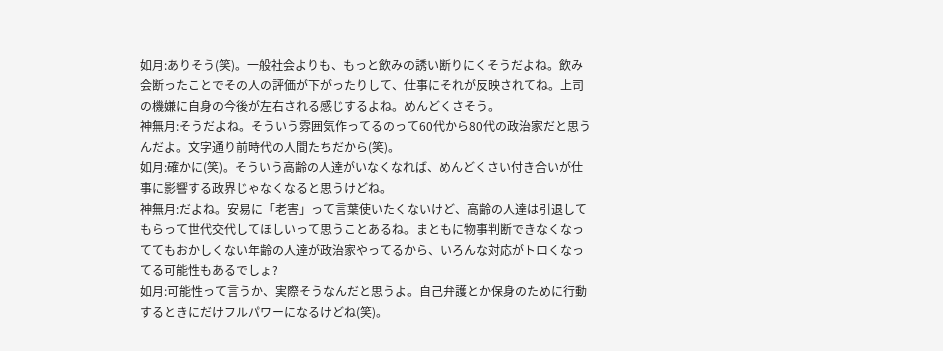如月:ありそう(笑)。一般社会よりも、もっと飲みの誘い断りにくそうだよね。飲み会断ったことでその人の評価が下がったりして、仕事にそれが反映されてね。上司の機嫌に自身の今後が左右される感じするよね。めんどくさそう。
神無月:そうだよね。そういう雰囲気作ってるのって60代から80代の政治家だと思うんだよ。文字通り前時代の人間たちだから(笑)。
如月:確かに(笑)。そういう高齢の人達がいなくなれば、めんどくさい付き合いが仕事に影響する政界じゃなくなると思うけどね。
神無月:だよね。安易に「老害」って言葉使いたくないけど、高齢の人達は引退してもらって世代交代してほしいって思うことあるね。まともに物事判断できなくなっててもおかしくない年齢の人達が政治家やってるから、いろんな対応がトロくなってる可能性もあるでしょ?
如月:可能性って言うか、実際そうなんだと思うよ。自己弁護とか保身のために行動するときにだけフルパワーになるけどね(笑)。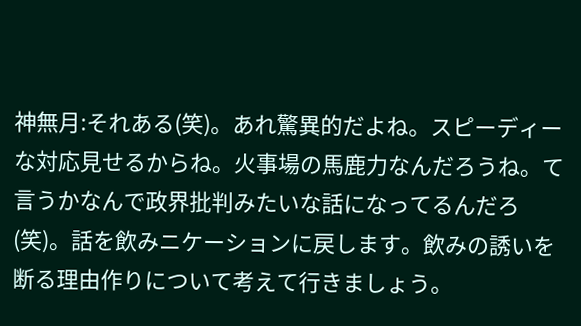神無月:それある(笑)。あれ驚異的だよね。スピーディーな対応見せるからね。火事場の馬鹿力なんだろうね。て言うかなんで政界批判みたいな話になってるんだろ(笑)。話を飲みニケーションに戻します。飲みの誘いを断る理由作りについて考えて行きましょう。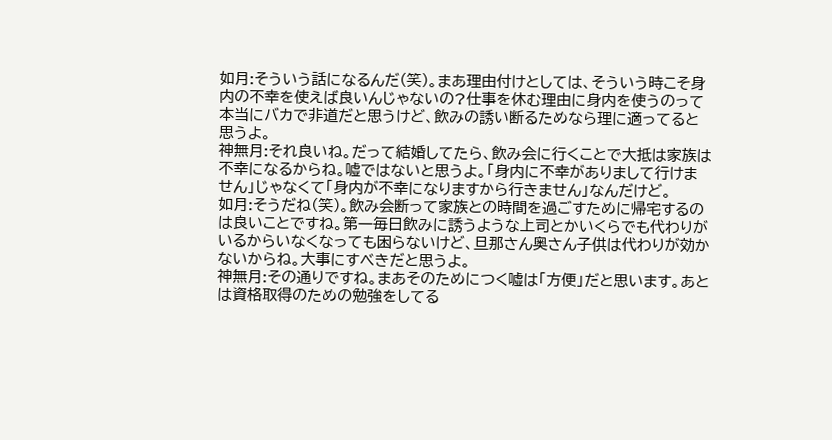如月:そういう話になるんだ(笑)。まあ理由付けとしては、そういう時こそ身内の不幸を使えば良いんじゃないの?仕事を休む理由に身内を使うのって本当にバカで非道だと思うけど、飲みの誘い断るためなら理に適ってると思うよ。
神無月:それ良いね。だって結婚してたら、飲み会に行くことで大抵は家族は不幸になるからね。嘘ではないと思うよ。「身内に不幸がありまして行けません」じゃなくて「身内が不幸になりますから行きません」なんだけど。
如月:そうだね(笑)。飲み会断って家族との時間を過ごすために帰宅するのは良いことですね。第一毎日飲みに誘うような上司とかいくらでも代わりがいるからいなくなっても困らないけど、旦那さん奥さん子供は代わりが効かないからね。大事にすべきだと思うよ。
神無月:その通りですね。まあそのためにつく嘘は「方便」だと思います。あとは資格取得のための勉強をしてる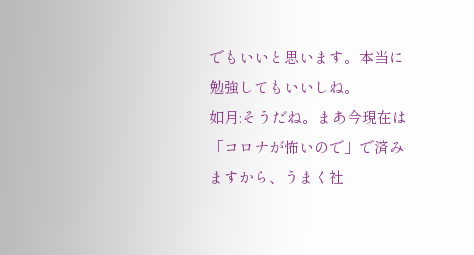でもいいと思います。本当に勉強してもいいしね。
如月:そうだね。まあ今現在は「コロナが怖いので」で済みますから、うまく社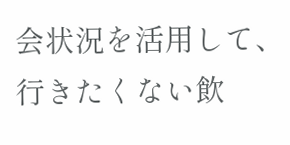会状況を活用して、行きたくない飲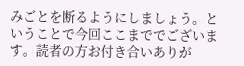みごとを断るようにしましょう。ということで今回ここまででございます。読者の方お付き合いありが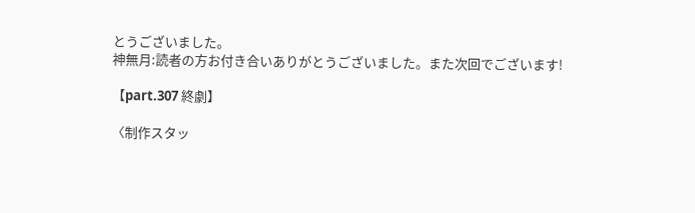とうございました。
神無月:読者の方お付き合いありがとうございました。また次回でございます!

【part.307 終劇】

〈制作スタッ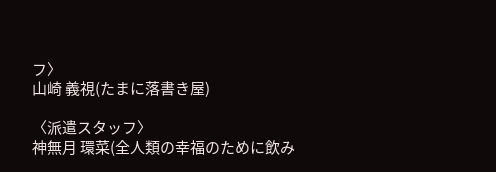フ〉
山崎 義視(たまに落書き屋)

〈派遣スタッフ〉
神無月 環菜(全人類の幸福のために飲み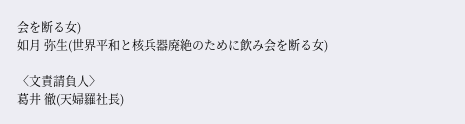会を断る女)
如月 弥生(世界平和と核兵器廃絶のために飲み会を断る女)

〈文責請負人〉
葛井 徹(天婦羅社長)